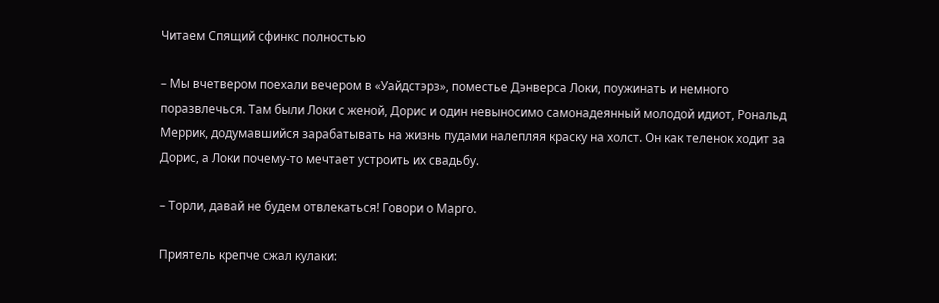Читаем Спящий сфинкс полностью

– Мы вчетвером поехали вечером в «Уайдстэрз», поместье Дэнверса Локи, поужинать и немного поразвлечься. Там были Локи с женой, Дорис и один невыносимо самонадеянный молодой идиот, Рональд Меррик, додумавшийся зарабатывать на жизнь пудами налепляя краску на холст. Он как теленок ходит за Дорис, а Локи почему-то мечтает устроить их свадьбу.

– Торли, давай не будем отвлекаться! Говори о Марго.

Приятель крепче сжал кулаки: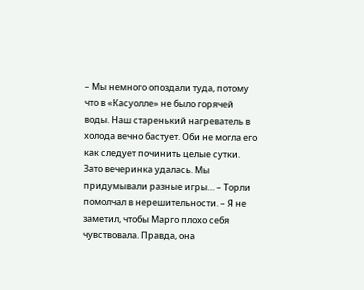– Мы немного опоздали туда, потому что в «Касуолле» не было горячей воды. Наш старенький нагреватель в холода вечно бастует. Оби не могла его как следует починить целые сутки. Зато вечеринка удалась. Мы придумывали разные игры… – Торли помолчал в нерешительности. – Я не заметил, чтобы Марго плохо себя чувствовала. Правда, она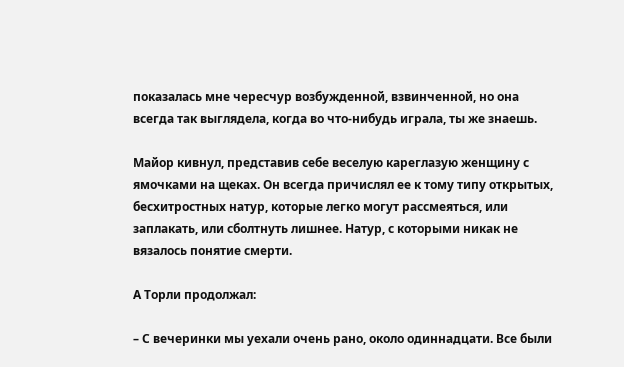показалась мне чересчур возбужденной, взвинченной, но она всегда так выглядела, когда во что-нибудь играла, ты же знаешь.

Майор кивнул, представив себе веселую кареглазую женщину с ямочками на щеках. Он всегда причислял ее к тому типу открытых, бесхитростных натур, которые легко могут рассмеяться, или заплакать, или сболтнуть лишнее. Натур, с которыми никак не вязалось понятие смерти.

А Торли продолжал:

– С вечеринки мы уехали очень рано, около одиннадцати. Все были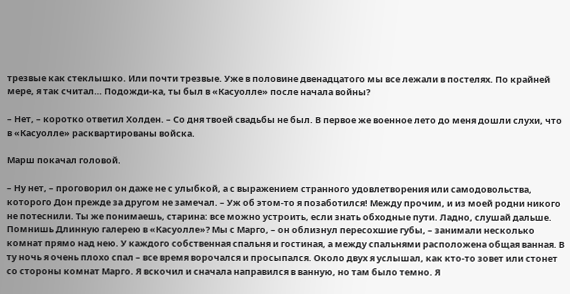трезвые как стеклышко. Или почти трезвые. Уже в половине двенадцатого мы все лежали в постелях. По крайней мере, я так считал… Подожди-ка, ты был в «Касуолле» после начала войны?

– Нет, – коротко ответил Холден. – Со дня твоей свадьбы не был. В первое же военное лето до меня дошли слухи, что в «Касуолле» расквартированы войска.

Марш покачал головой.

– Ну нет, – проговорил он даже не с улыбкой, а с выражением странного удовлетворения или самодовольства, которого Дон прежде за другом не замечал. – Уж об этом-то я позаботился! Между прочим, и из моей родни никого не потеснили. Ты же понимаешь, старина: все можно устроить, если знать обходные пути. Ладно, слушай дальше. Помнишь Длинную галерею в «Касуолле»? Мы с Марго, – он облизнул пересохшие губы, – занимали несколько комнат прямо над нею. У каждого собственная спальня и гостиная, а между спальнями расположена общая ванная. В ту ночь я очень плохо спал – все время ворочался и просыпался. Около двух я услышал, как кто-то зовет или стонет со стороны комнат Марго. Я вскочил и сначала направился в ванную, но там было темно. Я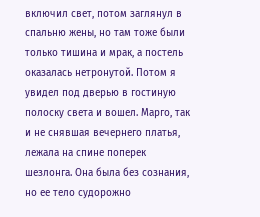включил свет, потом заглянул в спальню жены, но там тоже были только тишина и мрак, а постель оказалась нетронутой. Потом я увидел под дверью в гостиную полоску света и вошел. Марго, так и не снявшая вечернего платья, лежала на спине поперек шезлонга. Она была без сознания, но ее тело судорожно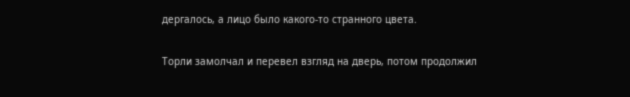дергалось, а лицо было какого-то странного цвета.

Торли замолчал и перевел взгляд на дверь, потом продолжил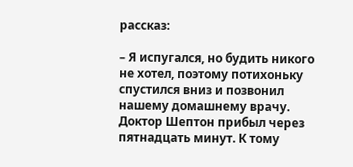рассказ:

– Я испугался, но будить никого не хотел, поэтому потихоньку спустился вниз и позвонил нашему домашнему врачу. Доктор Шептон прибыл через пятнадцать минут. К тому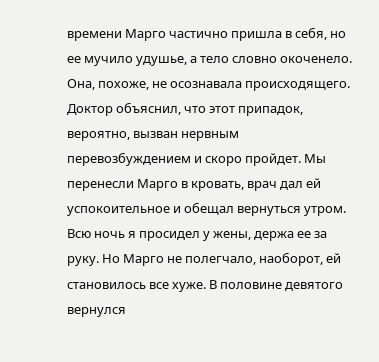времени Марго частично пришла в себя, но ее мучило удушье, а тело словно окоченело. Она, похоже, не осознавала происходящего. Доктор объяснил, что этот припадок, вероятно, вызван нервным перевозбуждением и скоро пройдет. Мы перенесли Марго в кровать, врач дал ей успокоительное и обещал вернуться утром. Всю ночь я просидел у жены, держа ее за руку. Но Марго не полегчало, наоборот, ей становилось все хуже. В половине девятого вернулся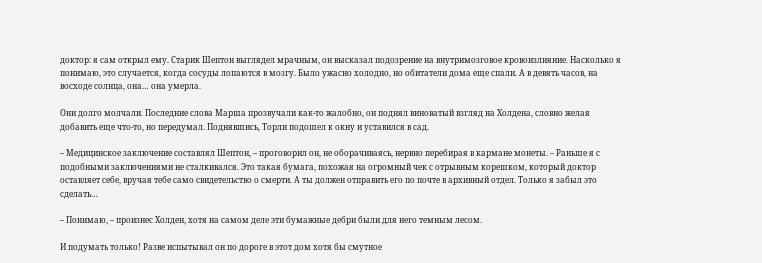доктор: я сам открыл ему. Старик Шептон выглядел мрачным, он высказал подозрение на внутримозговое кровоизлияние. Насколько я понимаю, это случается, когда сосуды лопаются в мозгу. Было ужасно холодно, но обитатели дома еще спали. А в девять часов, на восходе солнца, она… она умерла.

Они долго молчали. Последние слова Марша прозвучали как-то жалобно, он поднял виноватый взгляд на Холдена, словно желая добавить еще что-то, но передумал. Поднявшись, Торли подошел к окну и уставился в сад.

– Медицинское заключение составлял Шептон, – проговорил он, не оборачиваясь, нервно перебирая в кармане монеты. – Раньше я с подобными заключениями не сталкивался. Это такая бумага, похожая на огромный чек с отрывным корешком, который доктор оставляет себе, вручая тебе само свидетельство о смерти. А ты должен отправить его по почте в архивный отдел. Только я забыл это сделать…

– Понимаю, – произнес Холден, хотя на самом деле эти бумажные дебри были для него темным лесом.

И подумать только! Разве испытывал он по дороге в этот дом хотя бы смутное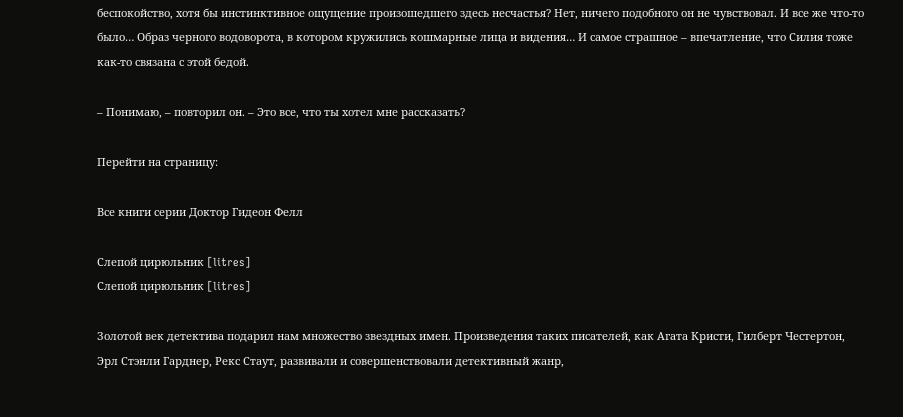беспокойство, хотя бы инстинктивное ощущение произошедшего здесь несчастья? Нет, ничего подобного он не чувствовал. И все же что-то было… Образ черного водоворота, в котором кружились кошмарные лица и видения… И самое страшное – впечатление, что Силия тоже как-то связана с этой бедой.

– Понимаю, – повторил он. – Это все, что ты хотел мне рассказать?

Перейти на страницу:

Все книги серии Доктор Гидеон Фелл

Слепой цирюльник [litres]
Слепой цирюльник [litres]

Золотой век детектива подарил нам множество звездных имен. Произведения таких писателей, как Агата Кристи, Гилберт Честертон, Эрл Стэнли Гарднер, Рекс Стаут, развивали и совершенствовали детективный жанр,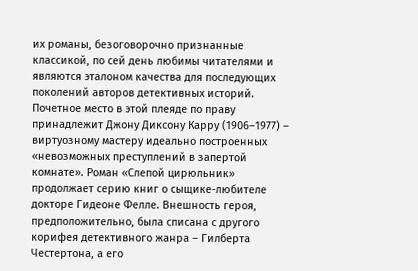их романы, безоговорочно признанные классикой, по сей день любимы читателями и являются эталоном качества для последующих поколений авторов детективных историй. Почетное место в этой плеяде по праву принадлежит Джону Диксону Карру (1906–1977) – виртуозному мастеру идеально построенных «невозможных преступлений в запертой комнате». Роман «Слепой цирюльник» продолжает серию книг о сыщике-любителе докторе Гидеоне Фелле. Внешность героя, предположительно, была списана с другого корифея детективного жанра – Гилберта Честертона, а его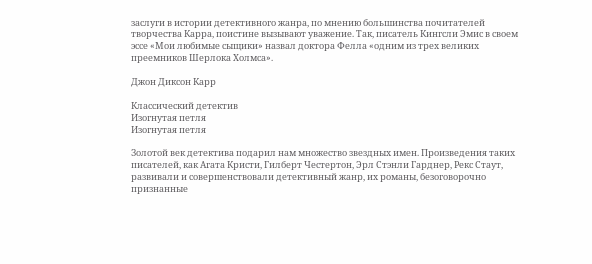заслуги в истории детективного жанра, по мнению большинства почитателей творчества Карра, поистине вызывают уважение. Так, писатель Кингсли Эмис в своем эссе «Мои любимые сыщики» назвал доктора Фелла «одним из трех великих преемников Шерлока Холмса».

Джон Диксон Карр

Классический детектив
Изогнутая петля
Изогнутая петля

Золотой век детектива подарил нам множество звездных имен. Произведения таких писателей, как Агата Кристи, Гилберт Честертон, Эрл Стэнли Гарднер, Рекс Стаут, развивали и совершенствовали детективный жанр, их романы, безоговорочно признанные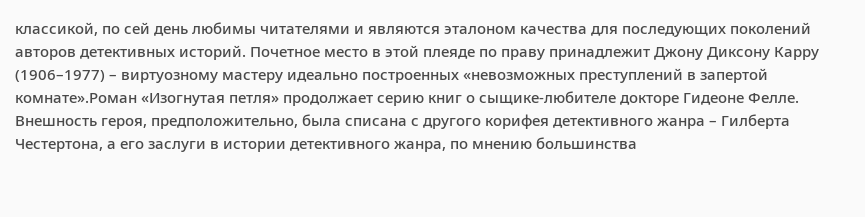классикой, по сей день любимы читателями и являются эталоном качества для последующих поколений авторов детективных историй. Почетное место в этой плеяде по праву принадлежит Джону Диксону Карру (1906–1977) – виртуозному мастеру идеально построенных «невозможных преступлений в запертой комнате».Роман «Изогнутая петля» продолжает серию книг о сыщике-любителе докторе Гидеоне Фелле. Внешность героя, предположительно, была списана с другого корифея детективного жанра – Гилберта Честертона, а его заслуги в истории детективного жанра, по мнению большинства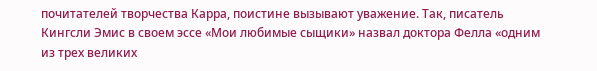почитателей творчества Карра, поистине вызывают уважение. Так, писатель Кингсли Эмис в своем эссе «Мои любимые сыщики» назвал доктора Фелла «одним из трех великих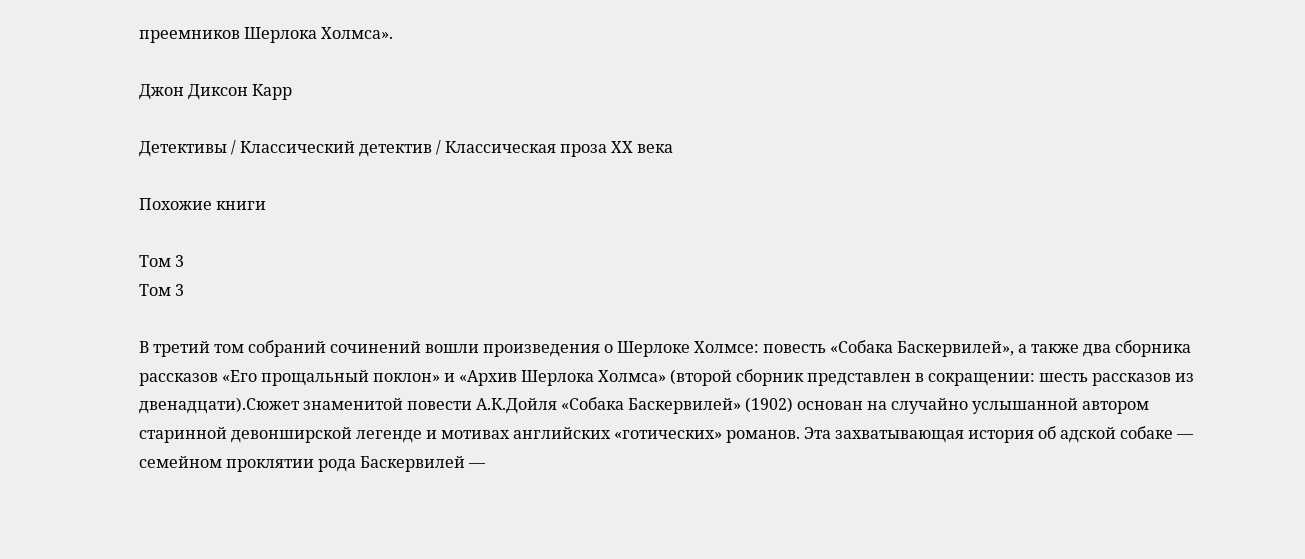преемников Шерлока Холмса».

Джон Диксон Карр

Детективы / Классический детектив / Классическая проза ХX века

Похожие книги

Том 3
Том 3

В третий том собраний сочинений вошли произведения о Шерлоке Холмсе: повесть «Собака Баскервилей», а также два сборника рассказов «Его прощальный поклон» и «Архив Шерлока Холмса» (второй сборник представлен в сокращении: шесть рассказов из двенадцати).Сюжет знаменитой повести А.К.Дойля «Собака Баскервилей» (1902) основан на случайно услышанной автором старинной девонширской легенде и мотивах английских «готических» романов. Эта захватывающая история об адской собаке — семейном проклятии рода Баскервилей —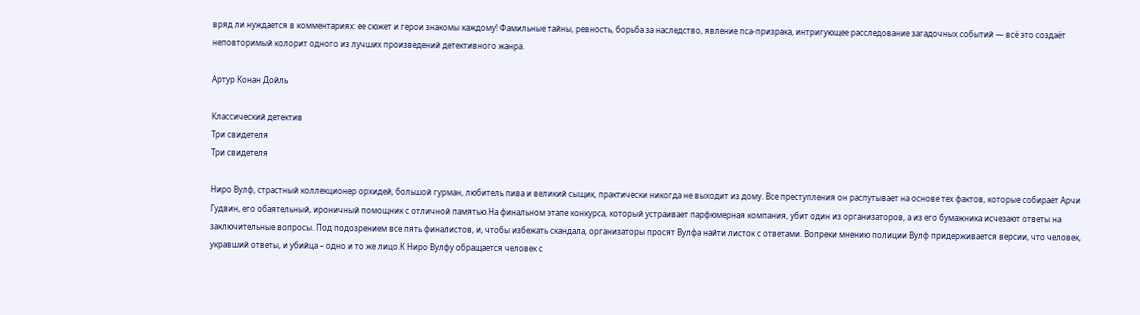вряд ли нуждается в комментариях: ее сюжет и герои знакомы каждому! Фамильные тайны, ревность, борьба за наследство, явление пса-призрака, интригующее расследование загадочных событий — всё это создаёт неповторимый колорит одного из лучших произведений детективного жанра.

Артур Конан Дойль

Классический детектив
Три свидетеля
Три свидетеля

Ниро Вулф, страстный коллекционер орхидей, большой гурман, любитель пива и великий сыщик, практически никогда не выходит из дому. Все преступления он распутывает на основе тех фактов, которые собирает Арчи Гудвин, его обаятельный, ироничный помощник с отличной памятью.На финальном этапе конкурса, который устраивает парфюмерная компания, убит один из организаторов, а из его бумажника исчезают ответы на заключительные вопросы. Под подозрением все пять финалистов, и, чтобы избежать скандала, организаторы просят Вулфа найти листок с ответами. Вопреки мнению полиции Вулф придерживается версии, что человек, укравший ответы, и убийца – одно и то же лицо.К Ниро Вулфу обращается человек с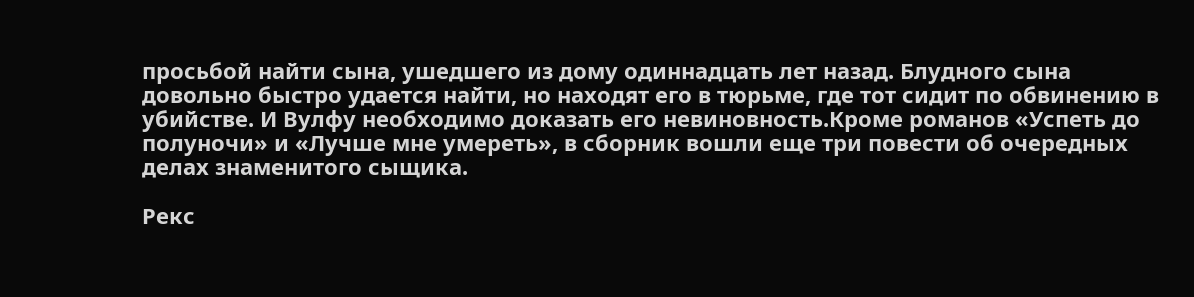просьбой найти сына, ушедшего из дому одиннадцать лет назад. Блудного сына довольно быстро удается найти, но находят его в тюрьме, где тот сидит по обвинению в убийстве. И Вулфу необходимо доказать его невиновность.Кроме романов «Успеть до полуночи» и «Лучше мне умереть», в сборник вошли еще три повести об очередных делах знаменитого сыщика.

Рекс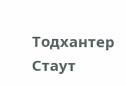Тодхантер Стаут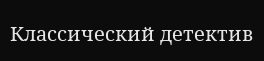Классический детектив